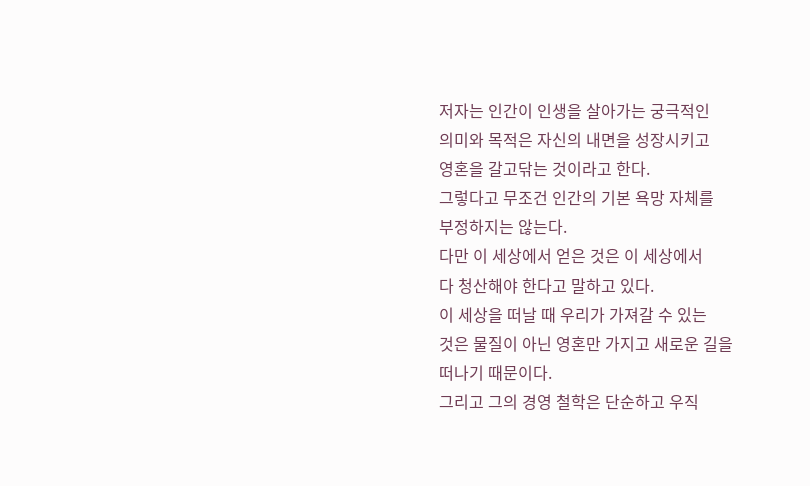저자는 인간이 인생을 살아가는 궁극적인
의미와 목적은 자신의 내면을 성장시키고
영혼을 갈고닦는 것이라고 한다.
그렇다고 무조건 인간의 기본 욕망 자체를
부정하지는 않는다.
다만 이 세상에서 얻은 것은 이 세상에서
다 청산해야 한다고 말하고 있다.
이 세상을 떠날 때 우리가 가져갈 수 있는
것은 물질이 아닌 영혼만 가지고 새로운 길을
떠나기 때문이다.
그리고 그의 경영 철학은 단순하고 우직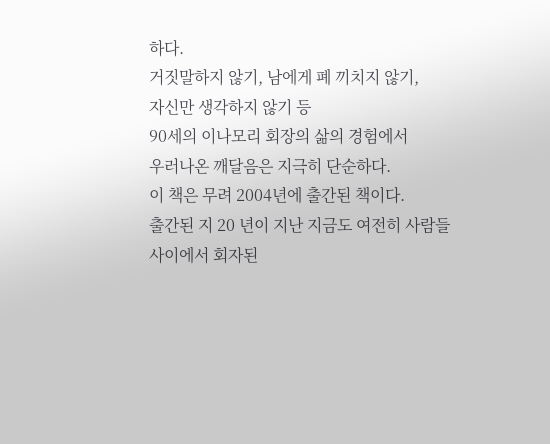하다.
거짓말하지 않기, 남에게 폐 끼치지 않기,
자신만 생각하지 않기 등
90세의 이나모리 회장의 삶의 경험에서
우러나온 깨달음은 지극히 단순하다.
이 책은 무려 2004년에 출간된 책이다.
출간된 지 20 년이 지난 지금도 여전히 사람들
사이에서 회자된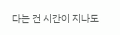다는 건 시간이 지나도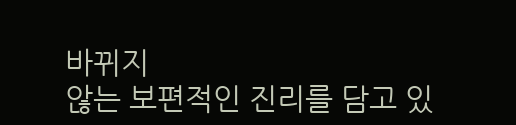바뀌지
않는 보편적인 진리를 담고 있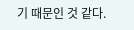기 때문인 것 같다.